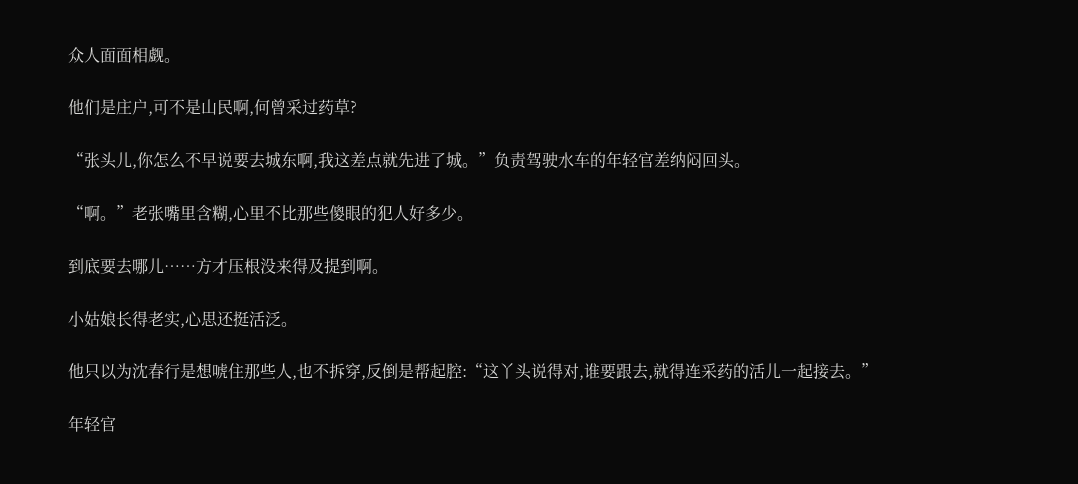众人面面相觑。

他们是庄户,可不是山民啊,何曾采过药草?

“张头儿,你怎么不早说要去城东啊,我这差点就先进了城。”负责驾驶水车的年轻官差纳闷回头。

“啊。”老张嘴里含糊,心里不比那些傻眼的犯人好多少。

到底要去哪儿……方才压根没来得及提到啊。

小姑娘长得老实,心思还挺活泛。

他只以为沈春行是想唬住那些人,也不拆穿,反倒是帮起腔:“这丫头说得对,谁要跟去,就得连采药的活儿一起接去。”

年轻官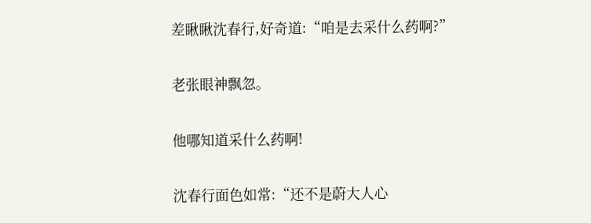差瞅瞅沈春行,好奇道:“咱是去采什么药啊?”

老张眼神飘忽。

他哪知道采什么药啊!

沈春行面色如常:“还不是蔚大人心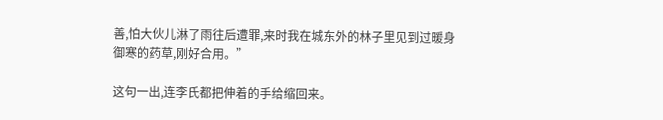善,怕大伙儿淋了雨往后遭罪,来时我在城东外的林子里见到过暖身御寒的药草,刚好合用。”

这句一出,连李氏都把伸着的手给缩回来。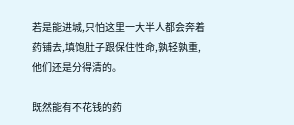若是能进城,只怕这里一大半人都会奔着药铺去,填饱肚子跟保住性命,孰轻孰重,他们还是分得清的。

既然能有不花钱的药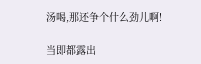汤喝,那还争个什么劲儿啊!

当即都露出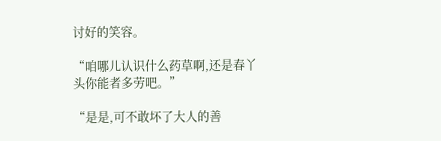讨好的笑容。

“咱哪儿认识什么药草啊,还是春丫头你能者多劳吧。”

“是是,可不敢坏了大人的善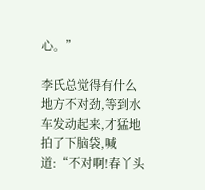心。”

李氏总觉得有什么地方不对劲,等到水车发动起来,才猛地拍了下脑袋,喊道:“不对啊!春丫头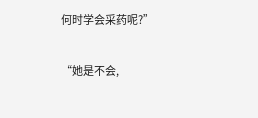何时学会采药呢?”

“她是不会,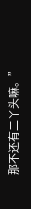那不还有二丫头嘛。”